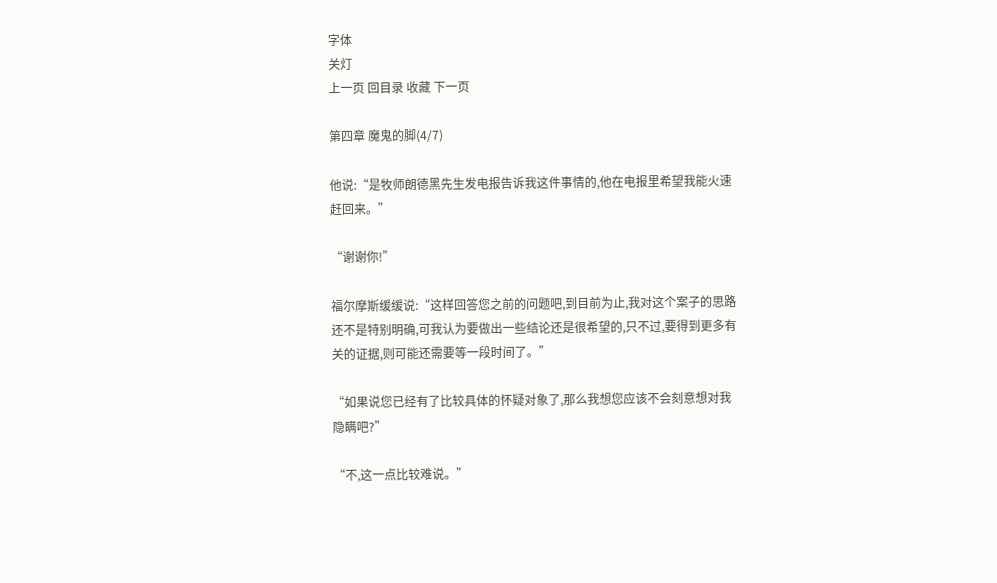字体
关灯
上一页 回目录 收藏 下一页

第四章 魔鬼的脚(4/7)

他说:“是牧师朗德黑先生发电报告诉我这件事情的,他在电报里希望我能火速赶回来。”

“谢谢你!”

福尔摩斯缓缓说:“这样回答您之前的问题吧,到目前为止,我对这个案子的思路还不是特别明确,可我认为要做出一些结论还是很希望的,只不过,要得到更多有关的证据,则可能还需要等一段时间了。”

“如果说您已经有了比较具体的怀疑对象了,那么我想您应该不会刻意想对我隐瞒吧?”

“不,这一点比较难说。”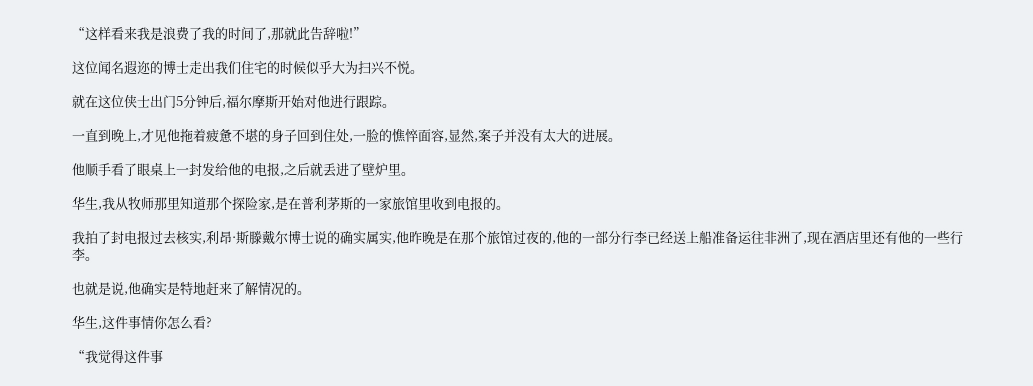“这样看来我是浪费了我的时间了,那就此告辞啦!”

这位闻名遐迩的博士走出我们住宅的时候似乎大为扫兴不悦。

就在这位侠士出门5分钟后,福尔摩斯开始对他进行跟踪。

一直到晚上,才见他拖着疲惫不堪的身子回到住处,一脸的憔悴面容,显然,案子并没有太大的进展。

他顺手看了眼桌上一封发给他的电报,之后就丢进了壁炉里。

华生,我从牧师那里知道那个探险家,是在普利茅斯的一家旅馆里收到电报的。

我拍了封电报过去核实,利昂·斯滕戴尔博士说的确实属实,他昨晚是在那个旅馆过夜的,他的一部分行李已经送上船准备运往非洲了,现在酒店里还有他的一些行李。

也就是说,他确实是特地赶来了解情况的。

华生,这件事情你怎么看?

“我觉得这件事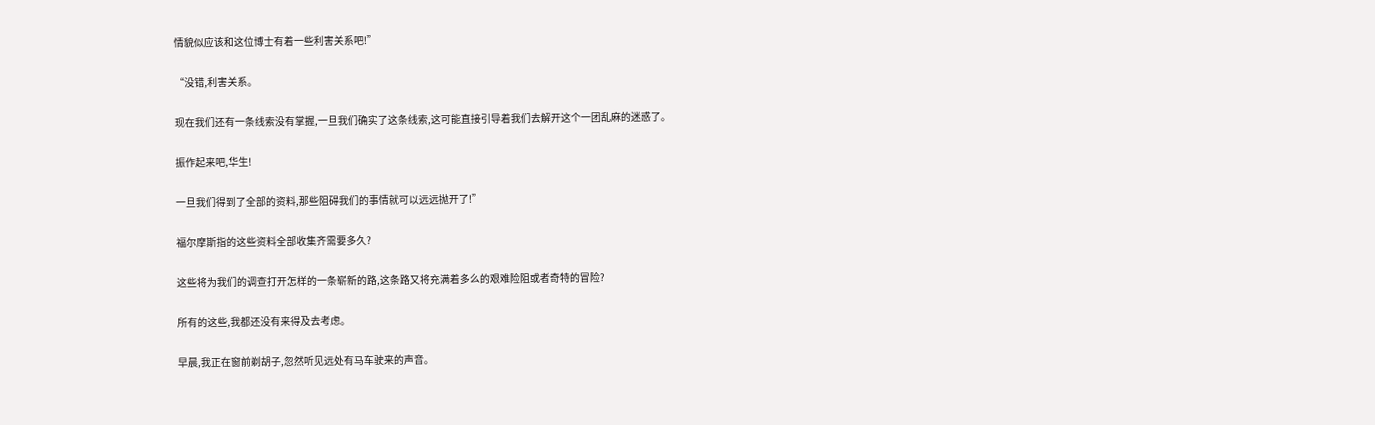情貌似应该和这位博士有着一些利害关系吧!”

“没错,利害关系。

现在我们还有一条线索没有掌握,一旦我们确实了这条线索,这可能直接引导着我们去解开这个一团乱麻的迷惑了。

振作起来吧,华生!

一旦我们得到了全部的资料,那些阻碍我们的事情就可以远远抛开了!”

福尔摩斯指的这些资料全部收集齐需要多久?

这些将为我们的调查打开怎样的一条崭新的路,这条路又将充满着多么的艰难险阻或者奇特的冒险?

所有的这些,我都还没有来得及去考虑。

早晨,我正在窗前剃胡子,忽然听见远处有马车驶来的声音。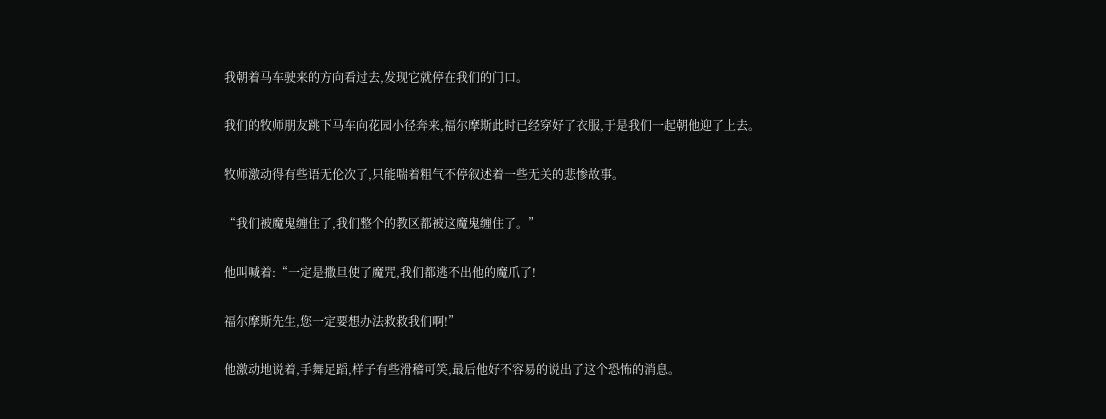我朝着马车驶来的方向看过去,发现它就停在我们的门口。

我们的牧师朋友跳下马车向花园小径奔来,福尔摩斯此时已经穿好了衣服,于是我们一起朝他迎了上去。

牧师激动得有些语无伦次了,只能喘着粗气不停叙述着一些无关的悲惨故事。

“我们被魔鬼缠住了,我们整个的教区都被这魔鬼缠住了。”

他叫喊着:“一定是撒旦使了魔咒,我们都逃不出他的魔爪了!

福尔摩斯先生,您一定要想办法救救我们啊!”

他激动地说着,手舞足蹈,样子有些滑稽可笑,最后他好不容易的说出了这个恐怖的消息。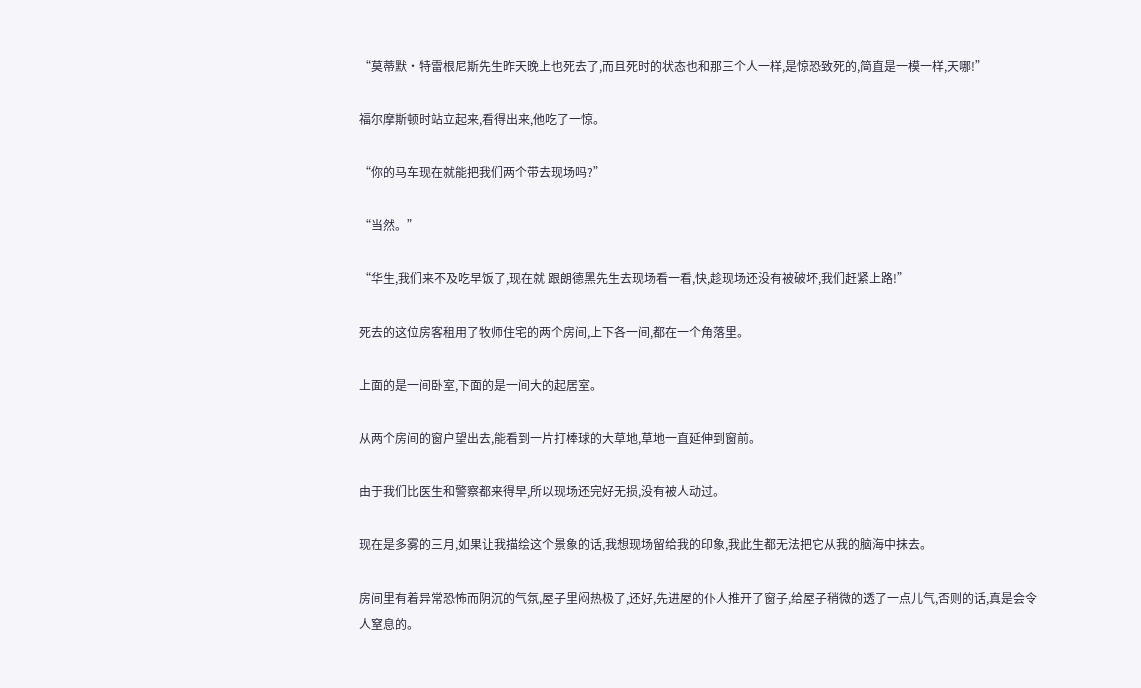“莫蒂默·特雷根尼斯先生昨天晚上也死去了,而且死时的状态也和那三个人一样,是惊恐致死的,简直是一模一样,天哪!”

福尔摩斯顿时站立起来,看得出来,他吃了一惊。

“你的马车现在就能把我们两个带去现场吗?”

“当然。”

“华生,我们来不及吃早饭了,现在就 跟朗德黑先生去现场看一看,快,趁现场还没有被破坏,我们赶紧上路!”

死去的这位房客租用了牧师住宅的两个房间,上下各一间,都在一个角落里。

上面的是一间卧室,下面的是一间大的起居室。

从两个房间的窗户望出去,能看到一片打棒球的大草地,草地一直延伸到窗前。

由于我们比医生和警察都来得早,所以现场还完好无损,没有被人动过。

现在是多雾的三月,如果让我描绘这个景象的话,我想现场留给我的印象,我此生都无法把它从我的脑海中抹去。

房间里有着异常恐怖而阴沉的气氛,屋子里闷热极了,还好,先进屋的仆人推开了窗子,给屋子稍微的透了一点儿气,否则的话,真是会令人窒息的。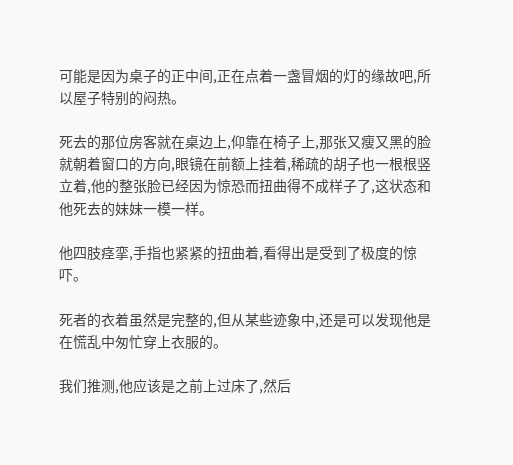可能是因为桌子的正中间,正在点着一盏冒烟的灯的缘故吧,所以屋子特别的闷热。

死去的那位房客就在桌边上,仰靠在椅子上,那张又瘦又黑的脸就朝着窗口的方向,眼镜在前额上挂着,稀疏的胡子也一根根竖立着,他的整张脸已经因为惊恐而扭曲得不成样子了,这状态和他死去的妹妹一模一样。

他四肢痉挛,手指也紧紧的扭曲着,看得出是受到了极度的惊吓。

死者的衣着虽然是完整的,但从某些迹象中,还是可以发现他是在慌乱中匆忙穿上衣服的。

我们推测,他应该是之前上过床了,然后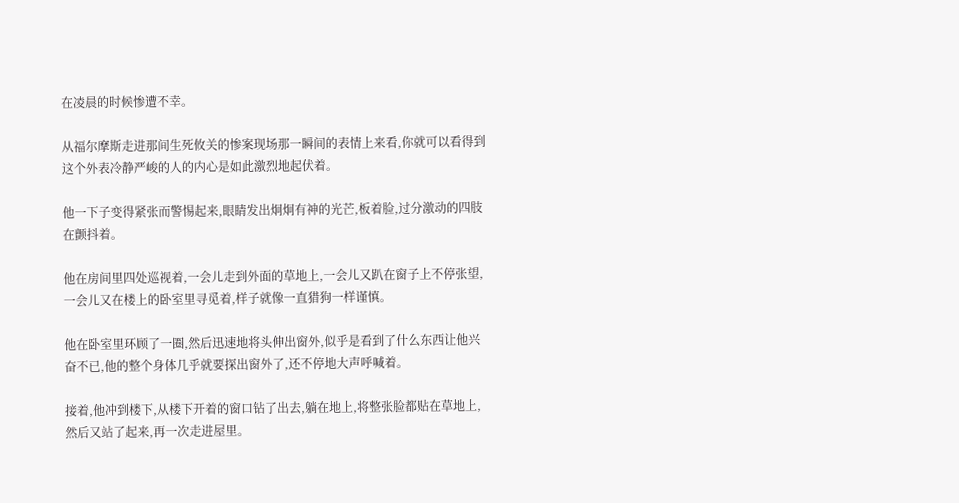在凌晨的时候惨遭不幸。

从福尔摩斯走进那间生死攸关的惨案现场那一瞬间的表情上来看,你就可以看得到这个外表冷静严峻的人的内心是如此激烈地起伏着。

他一下子变得紧张而警惕起来,眼睛发出炯炯有神的光芒,板着脸,过分激动的四肢在颤抖着。

他在房间里四处巡视着,一会儿走到外面的草地上,一会儿又趴在窗子上不停张望,一会儿又在楼上的卧室里寻觅着,样子就像一直猎狗一样谨慎。

他在卧室里环顾了一圈,然后迅速地将头伸出窗外,似乎是看到了什么东西让他兴奋不已,他的整个身体几乎就要探出窗外了,还不停地大声呼喊着。

接着,他冲到楼下,从楼下开着的窗口钻了出去,躺在地上,将整张脸都贴在草地上,然后又站了起来,再一次走进屋里。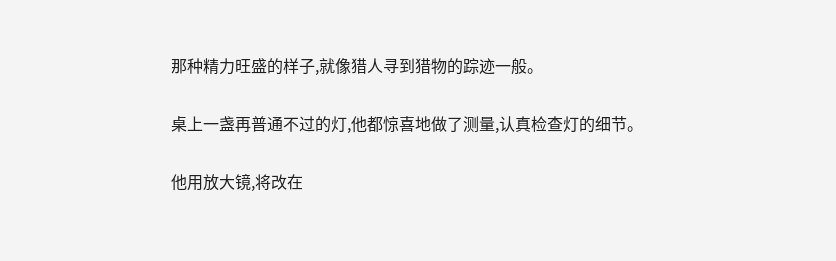那种精力旺盛的样子,就像猎人寻到猎物的踪迹一般。

桌上一盏再普通不过的灯,他都惊喜地做了测量,认真检查灯的细节。

他用放大镜,将改在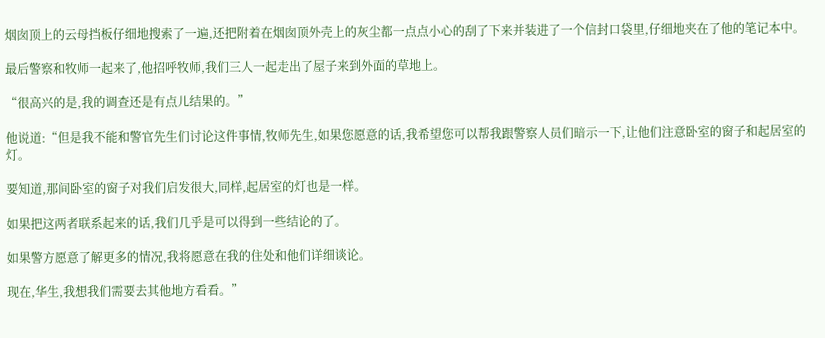烟囱顶上的云母挡板仔细地搜索了一遍,还把附着在烟囱顶外壳上的灰尘都一点点小心的刮了下来并装进了一个信封口袋里,仔细地夹在了他的笔记本中。

最后警察和牧师一起来了,他招呼牧师,我们三人一起走出了屋子来到外面的草地上。

“很高兴的是,我的调查还是有点儿结果的。”

他说道:“但是我不能和警官先生们讨论这件事情,牧师先生,如果您愿意的话,我希望您可以帮我跟警察人员们暗示一下,让他们注意卧室的窗子和起居室的灯。

要知道,那间卧室的窗子对我们启发很大,同样,起居室的灯也是一样。

如果把这两者联系起来的话,我们几乎是可以得到一些结论的了。

如果警方愿意了解更多的情况,我将愿意在我的住处和他们详细谈论。

现在,华生,我想我们需要去其他地方看看。”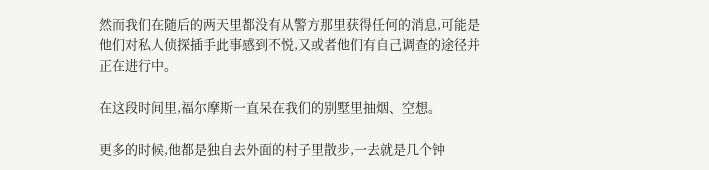然而我们在随后的两天里都没有从警方那里获得任何的消息,可能是他们对私人侦探插手此事感到不悦,又或者他们有自己调查的途径并正在进行中。

在这段时间里,福尔摩斯一直呆在我们的别墅里抽烟、空想。

更多的时候,他都是独自去外面的村子里散步,一去就是几个钟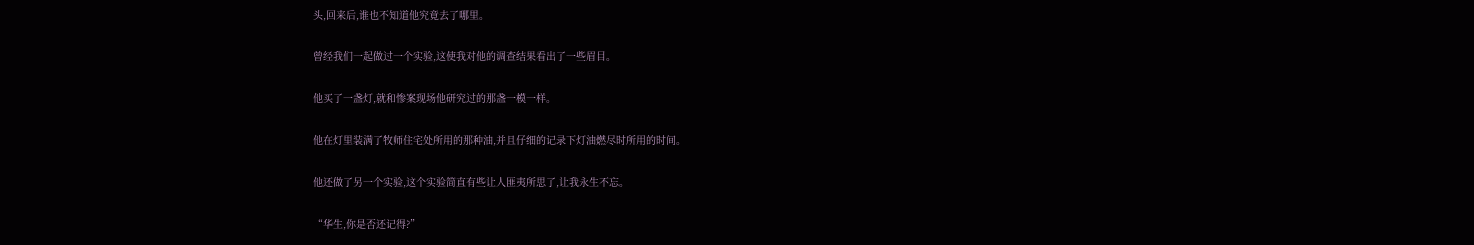头,回来后,谁也不知道他究竟去了哪里。

曾经我们一起做过一个实验,这使我对他的调查结果看出了一些眉目。

他买了一盏灯,就和惨案现场他研究过的那盏一模一样。

他在灯里装满了牧师住宅处所用的那种油,并且仔细的记录下灯油燃尽时所用的时间。

他还做了另一个实验,这个实验简直有些让人匪夷所思了,让我永生不忘。

“华生,你是否还记得?”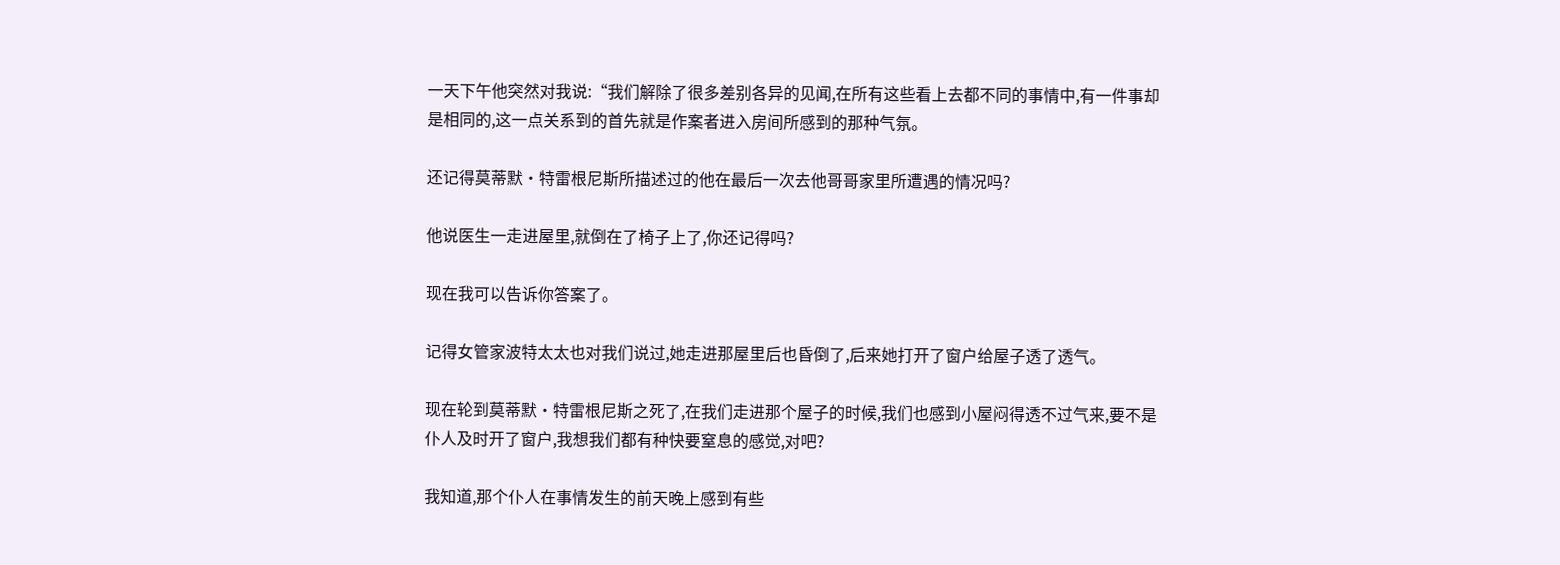一天下午他突然对我说:“我们解除了很多差别各异的见闻,在所有这些看上去都不同的事情中,有一件事却是相同的,这一点关系到的首先就是作案者进入房间所感到的那种气氛。

还记得莫蒂默·特雷根尼斯所描述过的他在最后一次去他哥哥家里所遭遇的情况吗?

他说医生一走进屋里,就倒在了椅子上了,你还记得吗?

现在我可以告诉你答案了。

记得女管家波特太太也对我们说过,她走进那屋里后也昏倒了,后来她打开了窗户给屋子透了透气。

现在轮到莫蒂默·特雷根尼斯之死了,在我们走进那个屋子的时候,我们也感到小屋闷得透不过气来,要不是仆人及时开了窗户,我想我们都有种快要窒息的感觉,对吧?

我知道,那个仆人在事情发生的前天晚上感到有些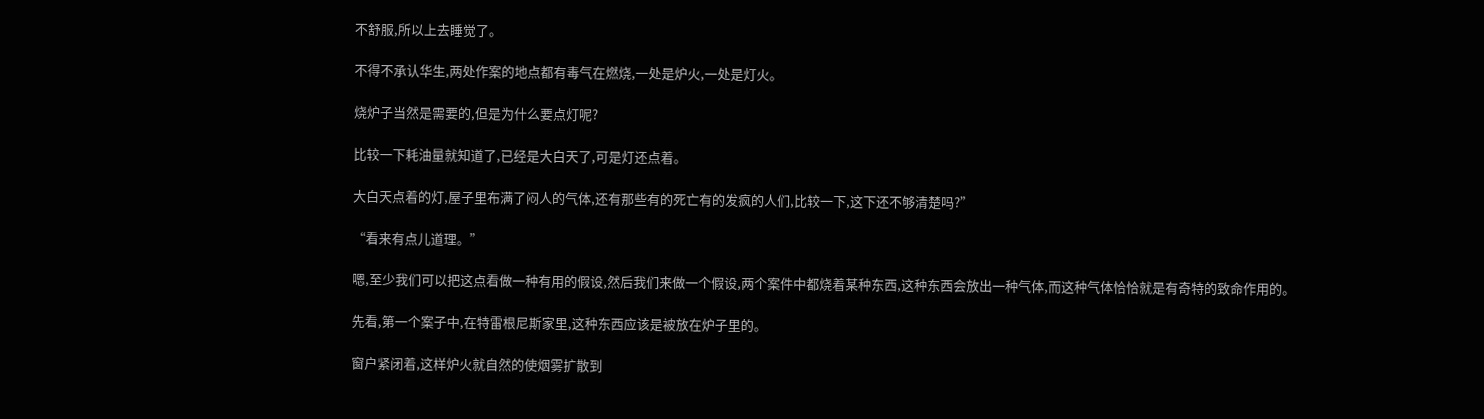不舒服,所以上去睡觉了。

不得不承认华生,两处作案的地点都有毒气在燃烧,一处是炉火,一处是灯火。

烧炉子当然是需要的,但是为什么要点灯呢?

比较一下耗油量就知道了,已经是大白天了,可是灯还点着。

大白天点着的灯,屋子里布满了闷人的气体,还有那些有的死亡有的发疯的人们,比较一下,这下还不够清楚吗?”

“看来有点儿道理。”

嗯,至少我们可以把这点看做一种有用的假设,然后我们来做一个假设,两个案件中都烧着某种东西,这种东西会放出一种气体,而这种气体恰恰就是有奇特的致命作用的。

先看,第一个案子中,在特雷根尼斯家里,这种东西应该是被放在炉子里的。

窗户紧闭着,这样炉火就自然的使烟雾扩散到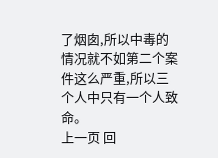了烟囱,所以中毒的情况就不如第二个案件这么严重,所以三个人中只有一个人致命。
上一页 回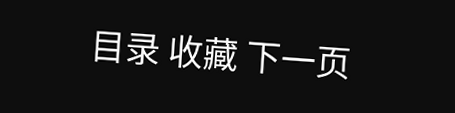目录 收藏 下一页